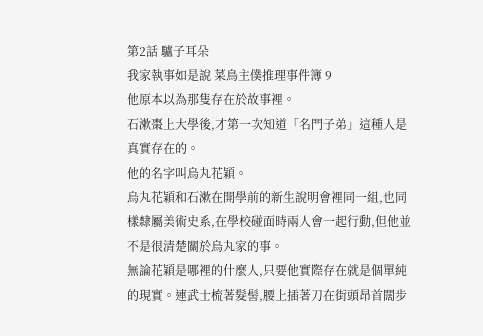第2話 驢子耳朵
我家執事如是說 菜鳥主僕推理事件簿 9
他原本以為那隻存在於故事裡。
石漱棗上大學後,才第一次知道「名門子弟」這種人是真實存在的。
他的名字叫烏丸花穎。
烏丸花穎和石漱在開學前的新生說明會裡同一組,也同樣隸屬美術史系,在學校碰面時兩人會一起行動,但他並不是很清楚關於烏丸家的事。
無論花穎是哪裡的什麼人,只要他實際存在就是個單純的現實。連武士梳著髮髻,腰上插著刀在街頭昂首闊步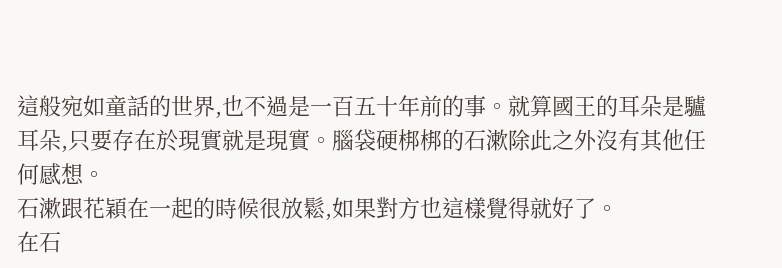這般宛如童話的世界,也不過是一百五十年前的事。就算國王的耳朵是驢耳朵,只要存在於現實就是現實。腦袋硬梆梆的石漱除此之外沒有其他任何感想。
石漱跟花穎在一起的時候很放鬆,如果對方也這樣覺得就好了。
在石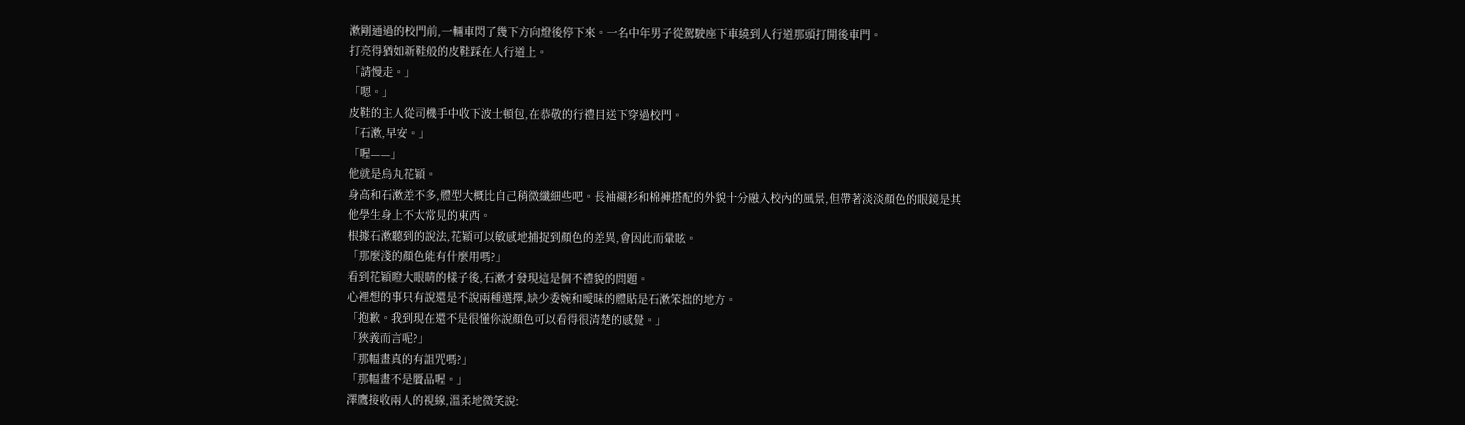漱剛通過的校門前,一輛車閃了幾下方向燈後停下來。一名中年男子從駕駛座下車繞到人行道那頭打開後車門。
打亮得猶如新鞋般的皮鞋踩在人行道上。
「請慢走。」
「嗯。」
皮鞋的主人從司機手中收下波士頓包,在恭敬的行禮目送下穿過校門。
「石漱,早安。」
「喔——」
他就是烏丸花穎。
身高和石漱差不多,體型大概比自己稍微纖細些吧。長袖襯衫和棉褲搭配的外貌十分融入校內的風景,但帶著淡淡顏色的眼鏡是其他學生身上不太常見的東西。
根據石漱聽到的說法,花穎可以敏感地捕捉到顏色的差異,會因此而暈眩。
「那麼淺的顏色能有什麼用嗎?」
看到花穎瞪大眼睛的樣子後,石漱才發現這是個不禮貌的問題。
心裡想的事只有說還是不說兩種選擇,缺少委婉和曖昧的體貼是石漱笨拙的地方。
「抱歉。我到現在還不是很懂你說顏色可以看得很清楚的感覺。」
「狹義而言呢?」
「那幅畫真的有詛咒嗎?」
「那幅畫不是贗品喔。」
澤鷹接收兩人的視線,溫柔地微笑說: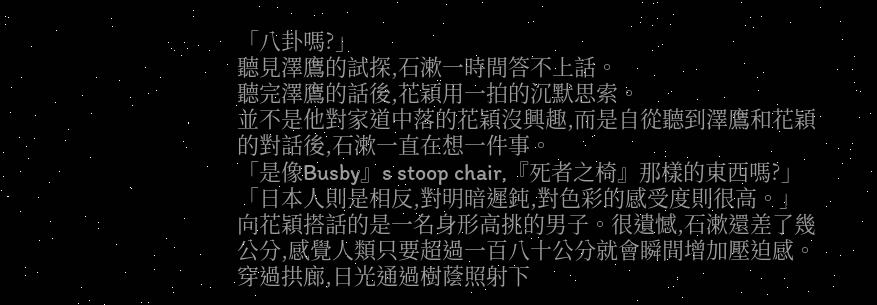「八卦嗎?」
聽見澤鷹的試探,石漱一時間答不上話。
聽完澤鷹的話後,花穎用一拍的沉默思索。
並不是他對家道中落的花穎沒興趣,而是自從聽到澤鷹和花穎的對話後,石漱一直在想一件事。
「是像Busby』s stoop chair,『死者之椅』那樣的東西嗎?」
「日本人則是相反,對明暗遲鈍,對色彩的感受度則很高。」
向花穎搭話的是一名身形高挑的男子。很遺憾,石漱還差了幾公分,感覺人類只要超過一百八十公分就會瞬間增加壓迫感。
穿過拱廊,日光通過樹蔭照射下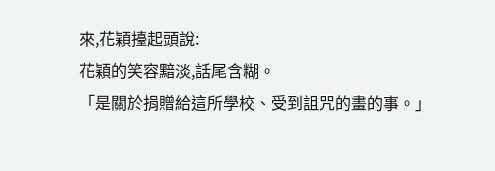來,花穎擡起頭說:
花穎的笑容黯淡,話尾含糊。
「是關於捐贈給這所學校、受到詛咒的畫的事。」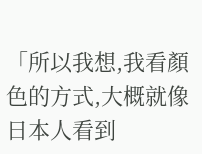「所以我想,我看顏色的方式,大概就像日本人看到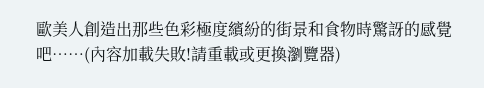歐美人創造出那些色彩極度繽紛的街景和食物時驚訝的感覺吧……(內容加載失敗!請重載或更換瀏覽器)